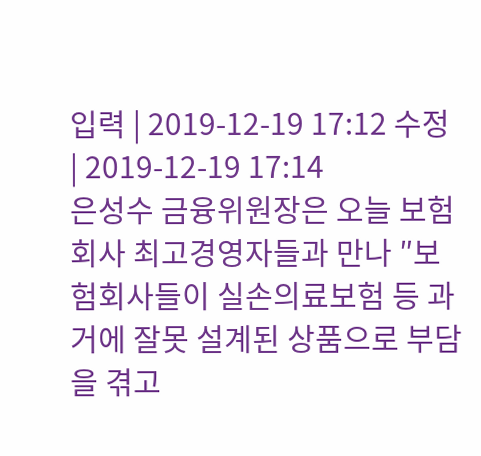입력 | 2019-12-19 17:12 수정 | 2019-12-19 17:14
은성수 금융위원장은 오늘 보험회사 최고경영자들과 만나 ″보험회사들이 실손의료보험 등 과거에 잘못 설계된 상품으로 부담을 겪고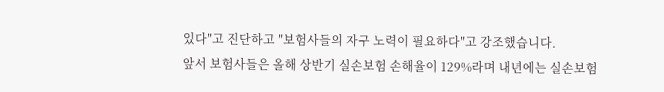있다″고 진단하고 ″보험사들의 자구 노력이 필요하다″고 강조했습니다.
앞서 보험사들은 올해 상반기 실손보험 손해율이 129%라며 내년에는 실손보험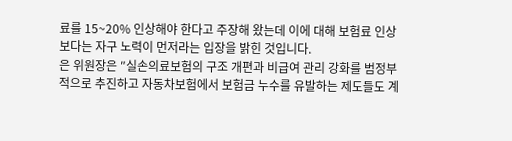료를 15~20% 인상해야 한다고 주장해 왔는데 이에 대해 보험료 인상보다는 자구 노력이 먼저라는 입장을 밝힌 것입니다.
은 위원장은 ″실손의료보험의 구조 개편과 비급여 관리 강화를 범정부적으로 추진하고 자동차보험에서 보험금 누수를 유발하는 제도들도 계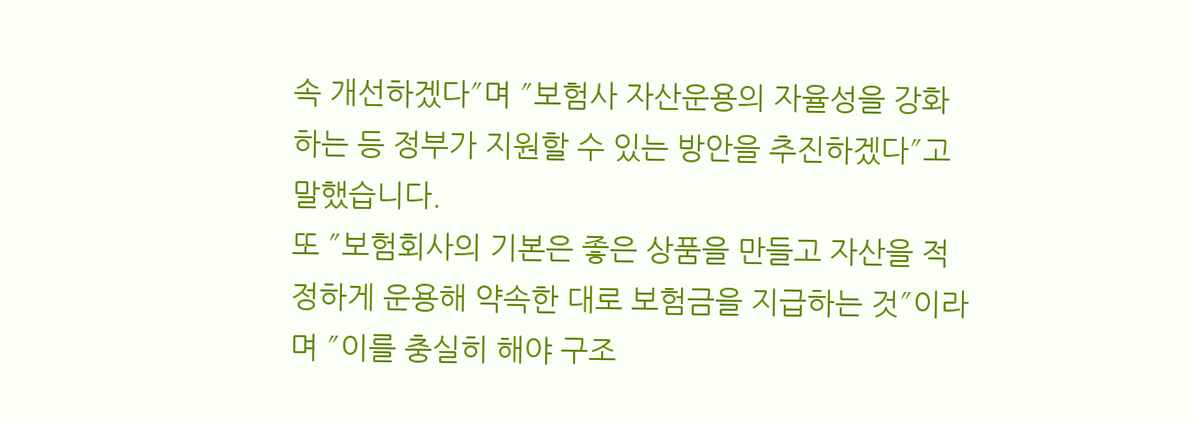속 개선하겠다″며 ″보험사 자산운용의 자율성을 강화하는 등 정부가 지원할 수 있는 방안을 추진하겠다″고 말했습니다.
또 ″보험회사의 기본은 좋은 상품을 만들고 자산을 적정하게 운용해 약속한 대로 보험금을 지급하는 것″이라며 ″이를 충실히 해야 구조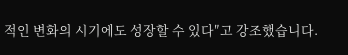적인 변화의 시기에도 성장할 수 있다″고 강조했습니다.